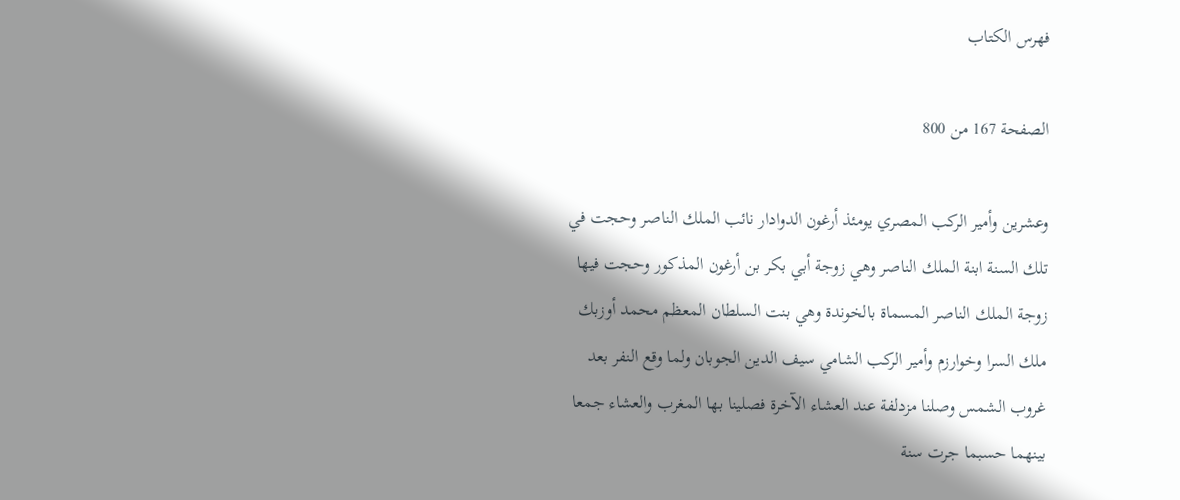فهرس الكتاب

الصفحة 167 من 800

وعشرين وأمير الركب المصري يومئذ أرغون الدوادار نائب الملك الناصر وحجت في تلك السنة ابنة الملك الناصر وهي زوجة أبي بكر بن أرغون المذكور وحجت فيها زوجة الملك الناصر المسماة بالخوندة وهي بنت السلطان المعظم محمد أوزبك ملك السرا وخوارزم وأمير الركب الشامي سيف الدين الجوبان ولما وقع النفر بعد غروب الشمس وصلنا مزدلفة عند العشاء الآخرة فصلينا بها المغرب والعشاء جمعا بينهما حسبما جرت سنة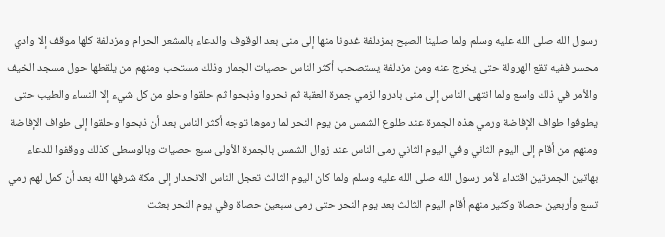رسول الله صلى الله عليه وسلم ولما صلينا الصبح بمزدلفة غدونا منها إلى منى بعد الوقوف والدعاء بالمشعر الحرام ومزدلفة كلها موقف إلا وادي محسر ففيه تقع الهرولة حتى يخرج عنه ومن مزدلفة يستصحب أكثر الناس حصيات الجمار وذلك مستحب ومنهم من يلقطها حول مسجد الخيف والأمر في ذلك واسع ولما انتهى الناس إلى منى بادروا لزمي جمرة العقبة ثم نحروا وذبحوا ثم حلقوا وحلو من كل شيء إلا النساء والطيب حتى يطوفوا طواف الإفاضة ورمي هذه الجمرة عند طلوع الشمس من يوم النحر لما رموها توجه أكثر الناس بعد أن ذبحوا وحلقوا إلى طواف الإفاضة ومنهم من أقام إلى اليوم الثاني وفي اليوم الثاني رمى الناس عند زوال الشمس بالجمرة الأولى سبع حصيات وبالوسطى كذلك ووقفوا للدعاء بهاتين الجمرتين اقتداء لأمر رسول الله صلى الله عليه وسلم ولما كان اليوم الثالث تعجل الناس الانحدار إلى مكة شرفها الله بعد أن كمل لهم رمي تسع وأربعين حصاة وكثير منهم أقام اليوم الثالث بعد يوم النحر حتى رمى سبعين حصاة وفي يوم النحر بعثت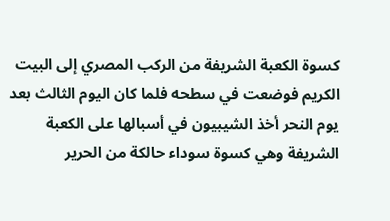كسوة الكعبة الشريفة من الركب المصري إلى البيت الكريم فوضعت في سطحه فلما كان اليوم الثالث بعد يوم النحر أخذ الشيبيون في أسبالها على الكعبة الشريفة وهي كسوة سوداء حالكة من الحرير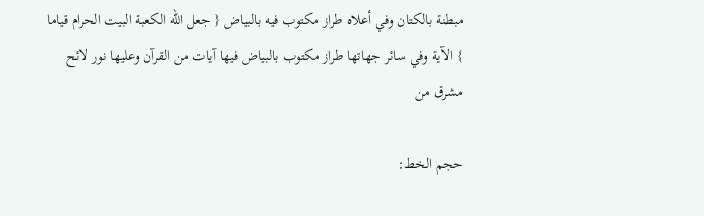مبطنة بالكتان وفي أعلاه طراز مكتوب فيه بالبياض { جعل الله الكعبة البيت الحرام قياما } الآية وفي سائر جهاتها طراز مكتوب بالبياض فيها آيات من القرآن وعليها نور لائح مشرق من

حجم الخط: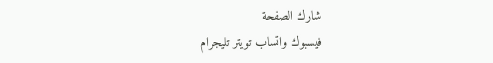شارك الصفحة
فيسبوك واتساب تويتر تليجرام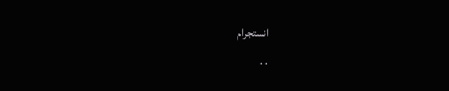انستجرام
. .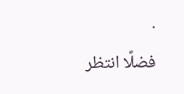.
فضلًا انتظر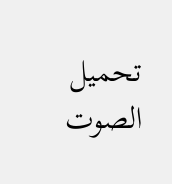تحميل الصوت